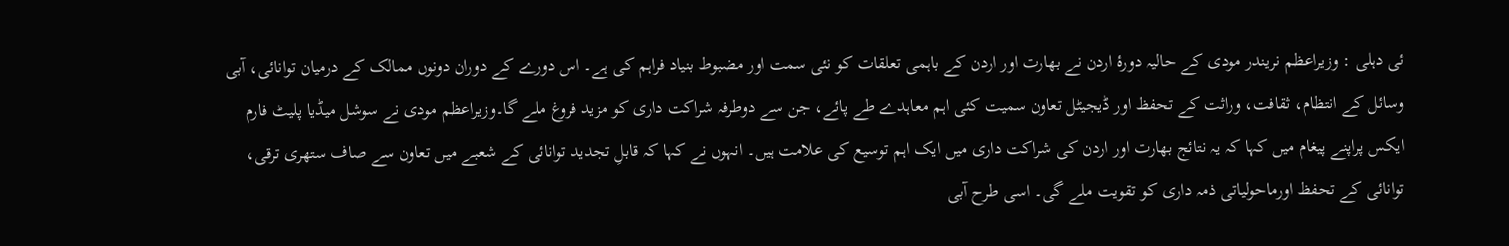ئی دہلی : وزیراعظم نریندر مودی کے حالیہ دورۂ اردن نے بھارت اور اردن کے باہمی تعلقات کو نئی سمت اور مضبوط بنیاد فراہم کی ہے۔ اس دورے کے دوران دونوں ممالک کے درمیان توانائی، آبی وسائل کے انتظام، ثقافت، وراثت کے تحفظ اور ڈیجیٹل تعاون سمیت کئی اہم معاہدے طے پائے، جن سے دوطرفہ شراکت داری کو مزید فروغ ملے گا۔وزیراعظم مودی نے سوشل میڈیا پلیٹ فارم ایکس پراپنے پیغام میں کہا کہ یہ نتائج بھارت اور اردن کی شراکت داری میں ایک اہم توسیع کی علامت ہیں۔ انہوں نے کہا کہ قابلِ تجدید توانائی کے شعبے میں تعاون سے صاف ستھری ترقی، توانائی کے تحفظ اورماحولیاتی ذمہ داری کو تقویت ملے گی۔ اسی طرح آبی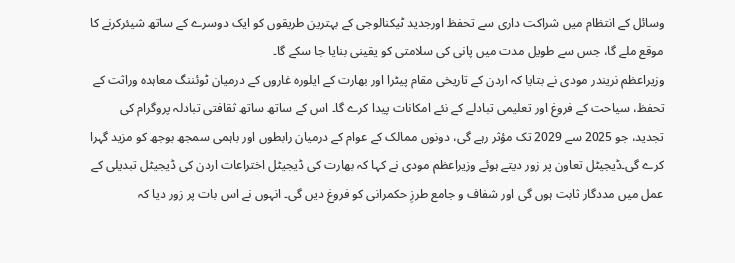وسائل کے انتظام میں شراکت داری سے تحفظ اورجدید ٹیکنالوجی کے بہترین طریقوں کو ایک دوسرے کے ساتھ شیئرکرنے کا موقع ملے گا، جس سے طویل مدت میں پانی کی سلامتی کو یقینی بنایا جا سکے گا۔
وزیراعظم نریندر مودی نے بتایا کہ اردن کے تاریخی مقام پیٹرا اور بھارت کے ایلورہ غاروں کے درمیان ٹوئننگ معاہدہ وراثت کے تحفظ، سیاحت کے فروغ اور تعلیمی تبادلے کے نئے امکانات پیدا کرے گا۔ اس کے ساتھ ساتھ ثقافتی تبادلہ پروگرام کی تجدید، جو 2025 سے 2029 تک مؤثر رہے گی، دونوں ممالک کے عوام کے درمیان رابطوں اور باہمی سمجھ بوجھ کو مزید گہرا کرے گی۔ڈیجیٹل تعاون پر زور دیتے ہوئے وزیراعظم مودی نے کہا کہ بھارت کی ڈیجیٹل اختراعات اردن کی ڈیجیٹل تبدیلی کے عمل میں مددگار ثابت ہوں گی اور شفاف و جامع طرزِ حکمرانی کو فروغ دیں گی۔ انہوں نے اس بات پر زور دیا کہ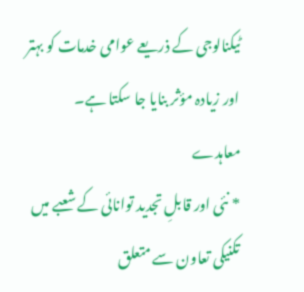ٹیکنالوجی کے ذریعے عوامی خدمات کو بہتر اور زیادہ مؤثر بنایا جا سکتا ہے۔
معاہدے
* نئی اور قابلِ تجدید توانائی کے شعبے میں تکنیکی تعاون سے متعلق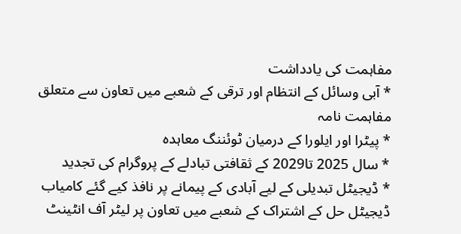مفاہمت کی یادداشت
* آبی وسائل کے انتظام اور ترقی کے شعبے میں تعاون سے متعلق مفاہمت نامہ
* پیٹرا اور ایلورا کے درمیان ٹوئننگ معاہدہ
* سال 2025 تا2029 کے ثقافتی تبادلے کے پروگرام کی تجدید
* ڈیجیٹل تبدیلی کے لیے آبادی کے پیمانے پر نافذ کیے گئے کامیاب ڈیجیٹل حل کے اشتراک کے شعبے میں تعاون پر لیٹر آف انٹینٹ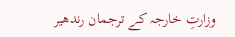وزارتِ خارجہ کے ترجمان رندھیر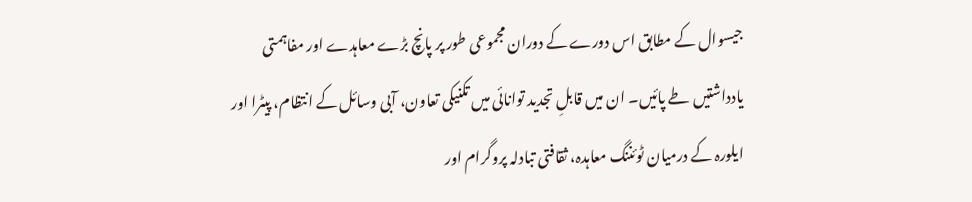جیسوال کے مطابق اس دورے کے دوران مجموعی طور پر پانچ بڑے معاہدے اور مفاہمتی یادداشتیں طے پائیں۔ ان میں قابلِ تجدید توانائی میں تکنیکی تعاون، آبی وسائل کے انتظام، پیٹرا اور ایلورہ کے درمیان ٹوئننگ معاہدہ، ثقافتی تبادلہ پروگرام اور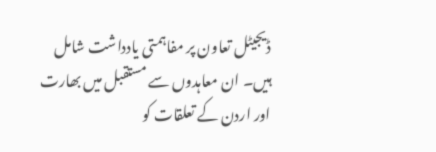ڈیجیٹل تعاون پر مفاہمتی یادداشت شامل ہیں۔ ان معاہدوں سے مستقبل میں بھارت اور اردن کے تعلقات کو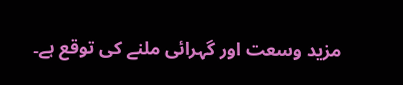مزید وسعت اور گہرائی ملنے کی توقع ہے۔